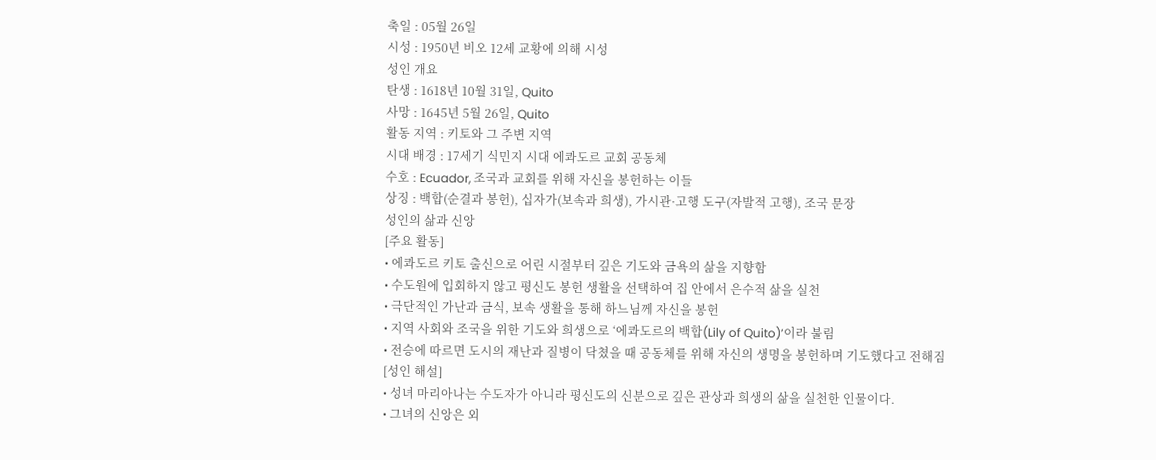축일 : 05월 26일
시성 : 1950년 비오 12세 교황에 의해 시성
성인 개요
탄생 : 1618년 10월 31일, Quito
사망 : 1645년 5월 26일, Quito
활동 지역 : 키토와 그 주변 지역
시대 배경 : 17세기 식민지 시대 에콰도르 교회 공동체
수호 : Ecuador, 조국과 교회를 위해 자신을 봉헌하는 이들
상징 : 백합(순결과 봉헌), 십자가(보속과 희생), 가시관·고행 도구(자발적 고행), 조국 문장
성인의 삶과 신앙
[주요 활동]
• 에콰도르 키토 출신으로 어린 시절부터 깊은 기도와 금욕의 삶을 지향함
• 수도원에 입회하지 않고 평신도 봉헌 생활을 선택하여 집 안에서 은수적 삶을 실천
• 극단적인 가난과 금식, 보속 생활을 통해 하느님께 자신을 봉헌
• 지역 사회와 조국을 위한 기도와 희생으로 ‘에콰도르의 백합(Lily of Quito)’이라 불림
• 전승에 따르면 도시의 재난과 질병이 닥쳤을 때 공동체를 위해 자신의 생명을 봉헌하며 기도했다고 전해짐
[성인 해설]
• 성녀 마리아나는 수도자가 아니라 평신도의 신분으로 깊은 관상과 희생의 삶을 실천한 인물이다.
• 그녀의 신앙은 외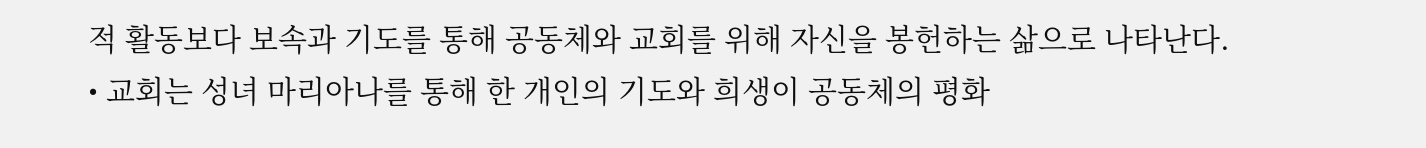적 활동보다 보속과 기도를 통해 공동체와 교회를 위해 자신을 봉헌하는 삶으로 나타난다.
• 교회는 성녀 마리아나를 통해 한 개인의 기도와 희생이 공동체의 평화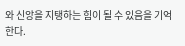와 신앙을 지탱하는 힘이 될 수 있음을 기억한다.